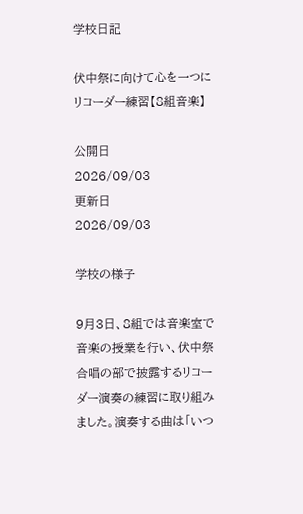学校日記

伏中祭に向けて心を一つに リコーダー練習【8組音楽】

公開日
2026/09/03
更新日
2026/09/03

学校の様子

9月3日、8組では音楽室で音楽の授業を行い、伏中祭合唱の部で披露するリコーダー演奏の練習に取り組みました。演奏する曲は「いつ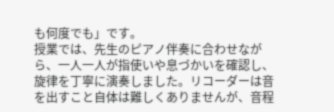も何度でも」です。
授業では、先生のピアノ伴奏に合わせながら、一人一人が指使いや息づかいを確認し、旋律を丁寧に演奏しました。リコーダーは音を出すこと自体は難しくありませんが、音程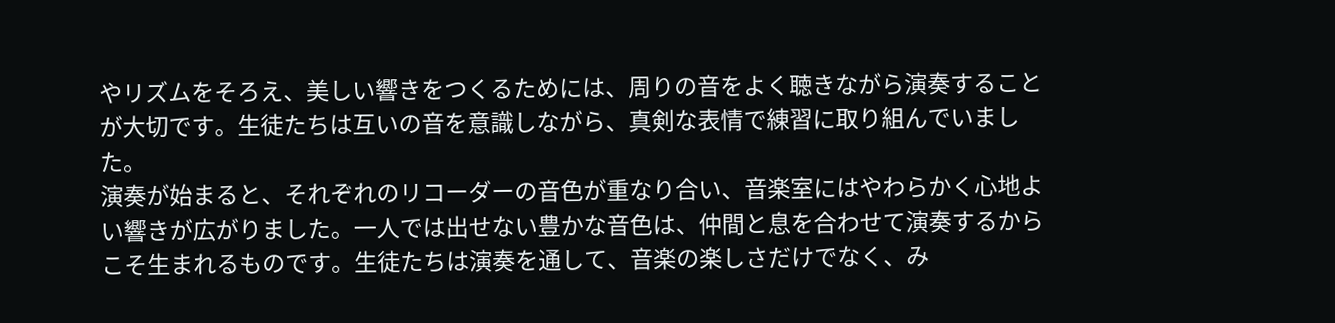やリズムをそろえ、美しい響きをつくるためには、周りの音をよく聴きながら演奏することが大切です。生徒たちは互いの音を意識しながら、真剣な表情で練習に取り組んでいました。
演奏が始まると、それぞれのリコーダーの音色が重なり合い、音楽室にはやわらかく心地よい響きが広がりました。一人では出せない豊かな音色は、仲間と息を合わせて演奏するからこそ生まれるものです。生徒たちは演奏を通して、音楽の楽しさだけでなく、み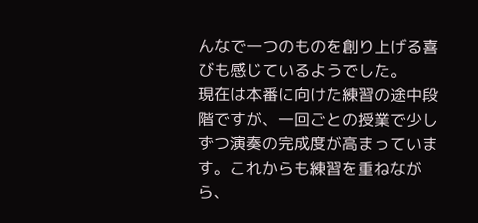んなで一つのものを創り上げる喜びも感じているようでした。
現在は本番に向けた練習の途中段階ですが、一回ごとの授業で少しずつ演奏の完成度が高まっています。これからも練習を重ねながら、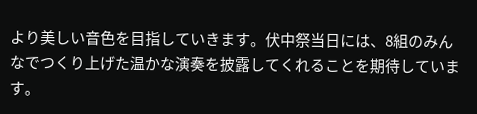より美しい音色を目指していきます。伏中祭当日には、8組のみんなでつくり上げた温かな演奏を披露してくれることを期待しています。